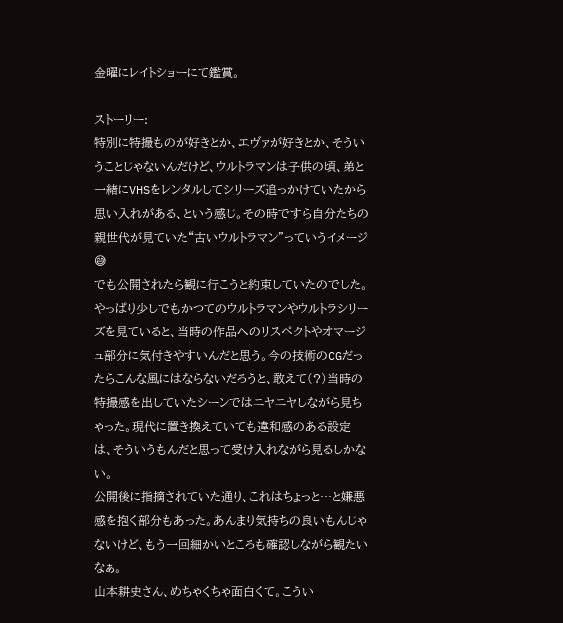金曜にレイトショーにて鑑賞。

ストーリー:
特別に特撮ものが好きとか、エヴァが好きとか、そういうことじゃないんだけど、ウルトラマンは子供の頃、弟と一緒にVHSをレンタルしてシリーズ追っかけていたから思い入れがある、という感じ。その時ですら自分たちの親世代が見ていた“古いウルトラマン”っていうイメージ😅
でも公開されたら観に行こうと約束していたのでした。
やっぱり少しでもかつてのウルトラマンやウルトラシリーズを見ていると、当時の作品へのリスペクトやオマージュ部分に気付きやすいんだと思う。今の技術のCGだったらこんな風にはならないだろうと、敢えて(?)当時の特撮感を出していたシーンではニヤニヤしながら見ちゃった。現代に置き換えていても違和感のある設定は、そういうもんだと思って受け入れながら見るしかない。
公開後に指摘されていた通り、これはちょっと…と嫌悪感を抱く部分もあった。あんまり気持ちの良いもんじゃないけど、もう一回細かいところも確認しながら観たいなぁ。
山本耕史さん、めちゃくちゃ面白くて。こうい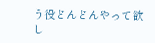う役どんどんやって欲し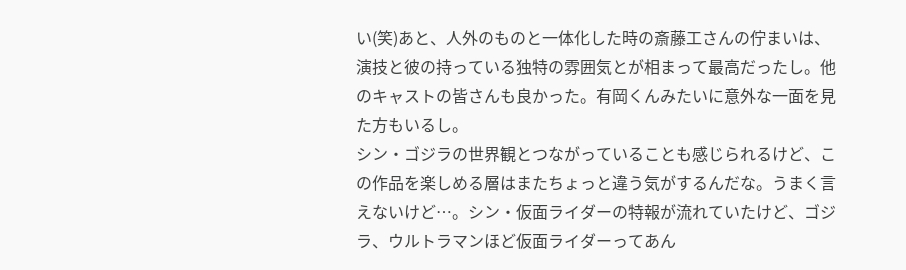い(笑)あと、人外のものと一体化した時の斎藤工さんの佇まいは、演技と彼の持っている独特の雰囲気とが相まって最高だったし。他のキャストの皆さんも良かった。有岡くんみたいに意外な一面を見た方もいるし。
シン・ゴジラの世界観とつながっていることも感じられるけど、この作品を楽しめる層はまたちょっと違う気がするんだな。うまく言えないけど…。シン・仮面ライダーの特報が流れていたけど、ゴジラ、ウルトラマンほど仮面ライダーってあん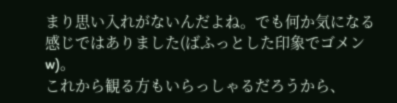まり思い入れがないんだよね。でも何か気になる感じではありました(ばふっとした印象でゴメンw)。
これから観る方もいらっしゃるだろうから、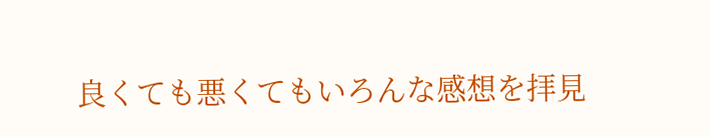良くても悪くてもいろんな感想を拝見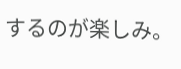するのが楽しみ。